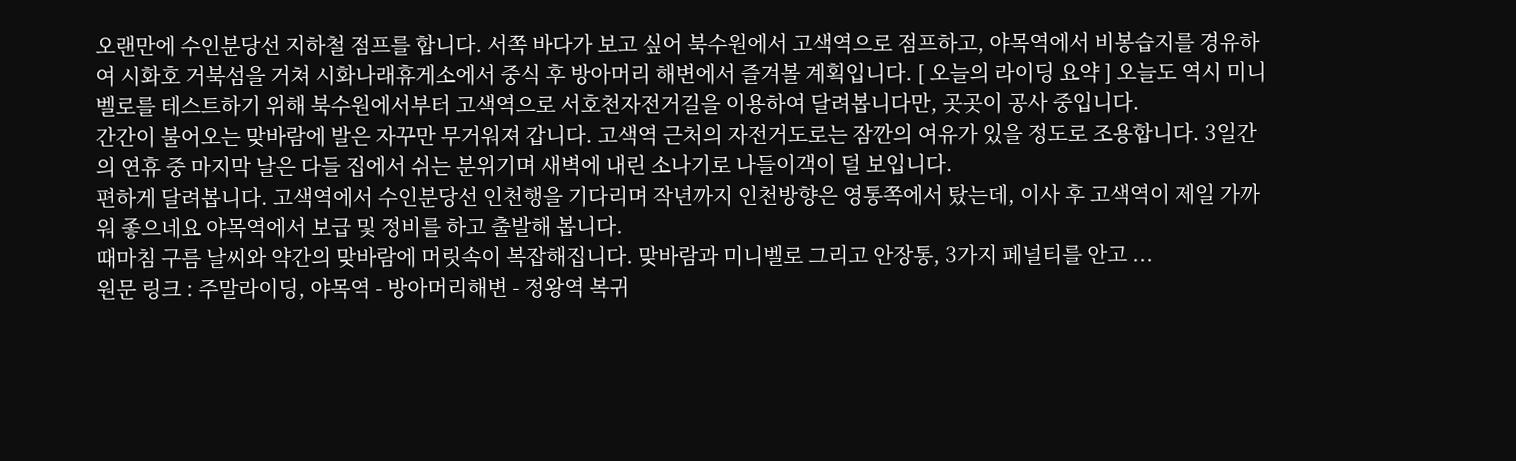오랜만에 수인분당선 지하철 점프를 합니다. 서쪽 바다가 보고 싶어 북수원에서 고색역으로 점프하고, 야목역에서 비봉습지를 경유하여 시화호 거북섬을 거쳐 시화나래휴게소에서 중식 후 방아머리 해변에서 즐겨볼 계획입니다. [ 오늘의 라이딩 요약 ] 오늘도 역시 미니벨로를 테스트하기 위해 북수원에서부터 고색역으로 서호천자전거길을 이용하여 달려봅니다만, 곳곳이 공사 중입니다.
간간이 불어오는 맞바람에 발은 자꾸만 무거워져 갑니다. 고색역 근처의 자전거도로는 잠깐의 여유가 있을 정도로 조용합니다. 3일간의 연휴 중 마지막 날은 다들 집에서 쉬는 분위기며 새벽에 내린 소나기로 나들이객이 덜 보입니다.
편하게 달려봅니다. 고색역에서 수인분당선 인천행을 기다리며 작년까지 인천방향은 영통쪽에서 탔는데, 이사 후 고색역이 제일 가까워 좋으네요 야목역에서 보급 및 정비를 하고 출발해 봅니다.
때마침 구름 날씨와 약간의 맞바람에 머릿속이 복잡해집니다. 맞바람과 미니벨로 그리고 안장통, 3가지 페널티를 안고 ...
원문 링크 : 주말라이딩, 야목역 - 방아머리해변 - 정왕역 복귀